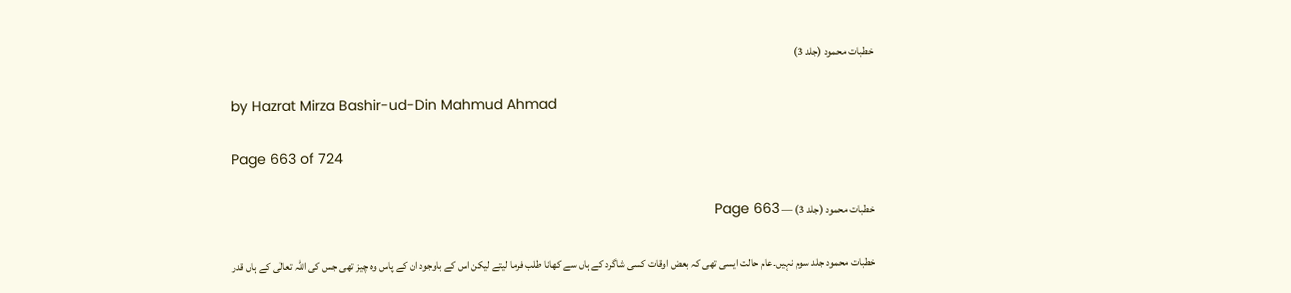خطبات محمود (جلد 3)

by Hazrat Mirza Bashir-ud-Din Mahmud Ahmad

Page 663 of 724

خطبات محمود (جلد 3) — Page 663

خطبات محمود جلد سوم نہیں۔عام حالت ایسی تھی کہ بعض اوقات کسی شاگرد کے ہاں سے کھانا طلب فرما لیتے لیکن اس کے باوجود ان کے پاس وہ چیز تھی جس کی اللہ تعالٰی کے ہاں قدر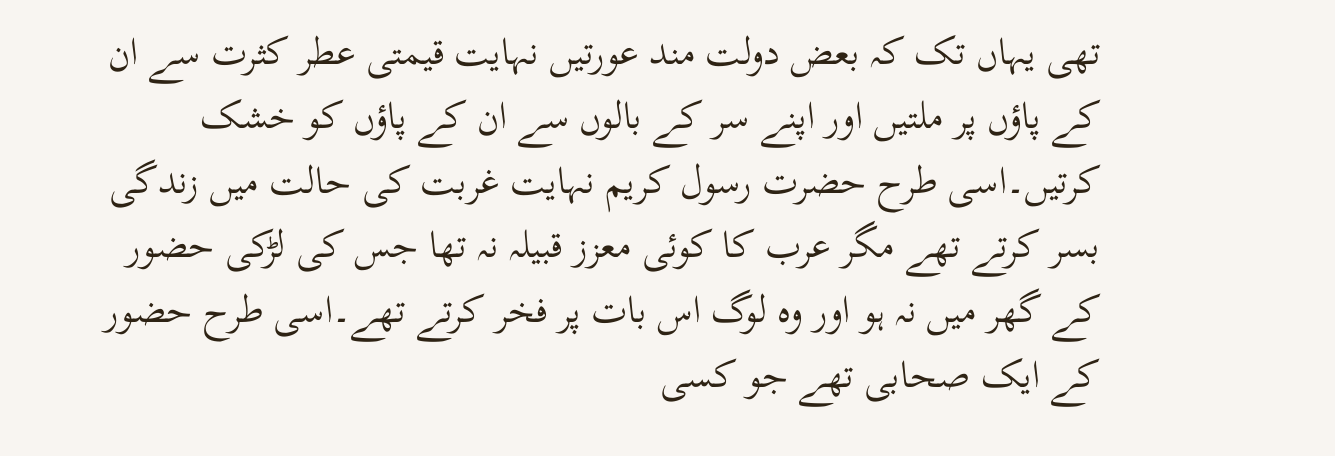تھی یہاں تک کہ بعض دولت مند عورتیں نہایت قیمتی عطر کثرت سے ان کے پاؤں پر ملتیں اور اپنے سر کے بالوں سے ان کے پاؤں کو خشک کرتیں۔اسی طرح حضرت رسول کریم نہایت غربت کی حالت میں زندگی بسر کرتے تھے مگر عرب کا کوئی معزز قبیلہ نہ تھا جس کی لڑکی حضور کے گھر میں نہ ہو اور وہ لوگ اس بات پر فخر کرتے تھے۔اسی طرح حضور کے ایک صحابی تھے جو کسی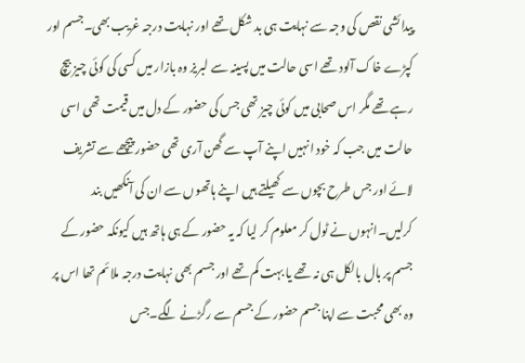پیدائشی نقص کی وجہ سے نہایت ہی بد شکل تھے اور نہایت درجہ غریب بھی۔جسم اور کپڑے خاک آلود تھے اسی حالت میں پسینہ سے لبریز وہ بازار میں کسی کی کوئی چیز بیچ رہے تھے مگر اس صحابی میں کوئی چیز تھی جس کی حضور کے دل میں قیمت تھی اسی حالت میں جب کہ خود انہیں اپنے آپ سے گھن آری تھی حضور پیچھے سے تشریف لائے اور جس طرح بچوں سے کھیلتے ہیں اپنے ہاتھوں سے ان کی آنکھیں بند کرلیں۔انہوں نے ٹول کر معلوم کر لیا کہ یہ حضور کے ہی ہاتھ ہیں کیونکہ حضور کے جسم پر بال بالکل ہی نہ تھے یا بہت کم تھے اور جسم بھی نہایت درجہ ملائم تھا اس پر وہ بھی محبت سے اپنا جسم حضور کے جسم سے رگڑنے لگے۔جس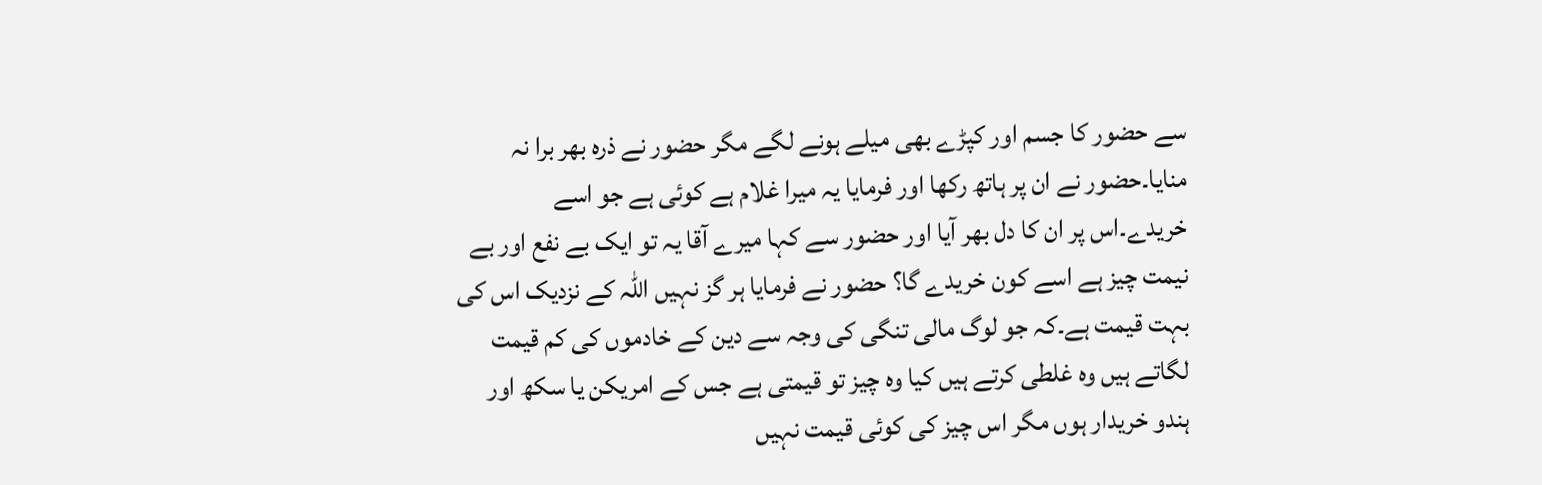سے حضور کا جسم اور کپڑے بھی میلے ہونے لگے مگر حضور نے ذرہ بھر برا نہ منایا۔حضور نے ان پر ہاتھ رکھا اور فرمایا یہ میرا غلام ہے کوئی ہے جو اسے خریدے۔اس پر ان کا دل بھر آیا اور حضور سے کہا میرے آقا یہ تو ایک بے نفع اور بے نیمت چیز ہے اسے کون خریدے گا؟ حضور نے فرمایا ہر گز نہیں اللہ کے نزدیک اس کی بہت قیمت ہے۔کہ جو لوگ مالی تنگی کی وجہ سے دین کے خادموں کی کم قیمت لگاتے ہیں وہ غلطی کرتے ہیں کیا وہ چیز تو قیمتی ہے جس کے امریکن یا سکھ اور ہندو خریدار ہوں مگر اس چیز کی کوئی قیمت نہیں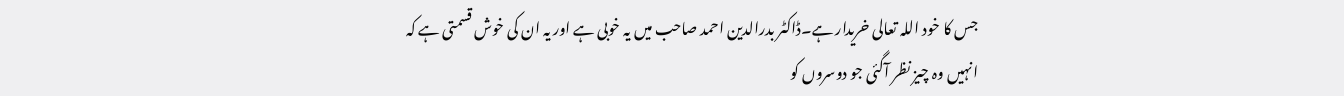جس کا خود اللہ تعالی خریدار ہے۔ڈاکٹر بدرالدین احمد صاحب میں یہ خوبی ہے اور یہ ان کی خوش قسمتی ہے کہ انہیں وہ چیز نظر آگئی جو دوسروں کو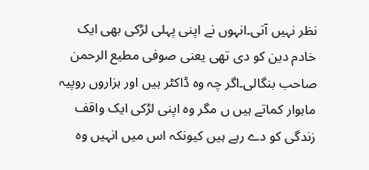نظر نہیں آتی۔انہوں نے اپنی پہلی لڑکی بھی ایک خادم دین کو دی تھی یعنی صوفی مطیع الرحمن صاحب بنگالی۔اگر چہ وہ ڈاکٹر ہیں اور ہزاروں روپیہ ماہوار کماتے ہیں ں مگر وہ اپنی لڑکی ایک واقف زندگی کو دے رہے ہیں کیونکہ اس میں انہیں وہ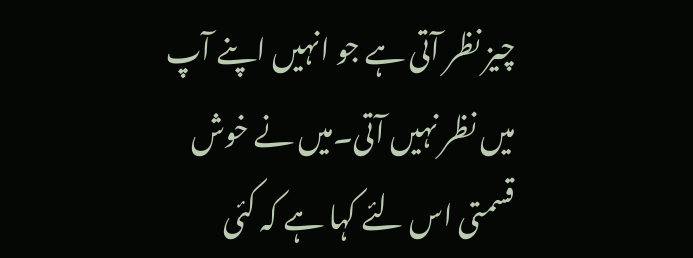چیز نظر آتی ہے جو انہیں اپنے آپ میں نظر نہیں آتی۔میں نے خوش قسمتی اس لئے کہا ہے کہ کئی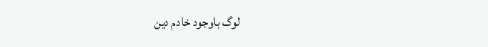لوگ باوجود خادم دین